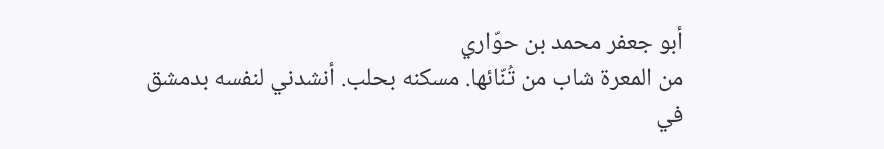أبو جعفر محمد بن حوّاري
من المعرة شاب من تُنّائها. مسكنه بحلب. أنشدني لنفسه بدمشق في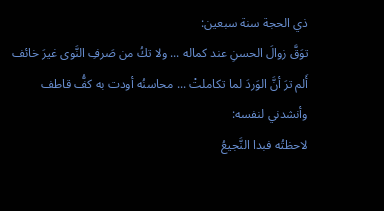ذي الحجة سنة سبعين:
توَقَّ زوالَ الحسنِ عند كماله ... ولا تكُ من صَرفِ النَّوى غيرَ خائف
أَلم ترَ أنَّ الوَردَ لما تكاملتْ ... محاسنُه أودت به كفُّ قاطف
وأنشدني لنفسه:
لاحظتُه فبدا النَّجيعُ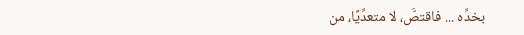بخدِّه ... فاقتصَّ، لا متعدِّيًا، من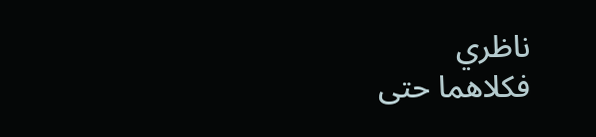ناظري
فكلاهما حتى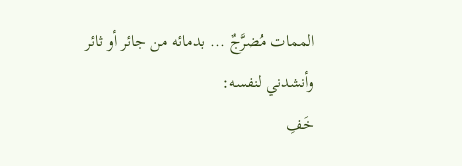الممات مُضرَّجٌ ... بدمائه من جائر أو ثائر
وأنشدني لنفسه:
خَفِ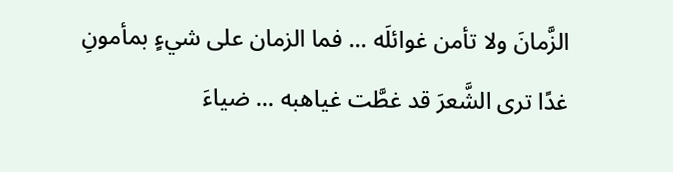الزَّمانَ ولا تأمن غوائلَه ... فما الزمان على شيءٍ بمأمونِ
غدًا ترى الشَّعرَ قد غطَّت غياهبه ... ضياءَ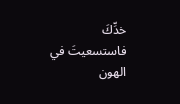خدِّكَ فاستسعيتَ في الهون